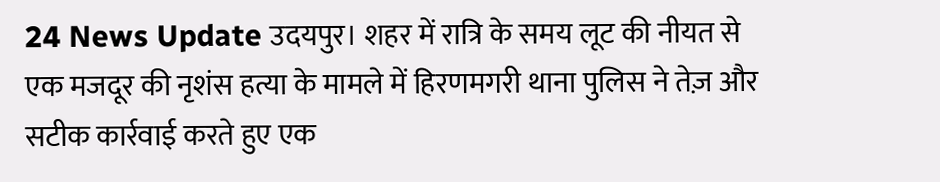24 News Update उदयपुर। शहर में रात्रि के समय लूट की नीयत से एक मजदूर की नृशंस हत्या के मामले में हिरणमगरी थाना पुलिस ने तेज़ और सटीक कार्रवाई करते हुए एक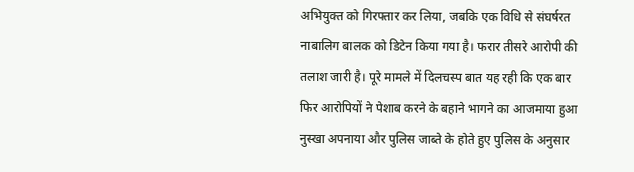अभियुक्त को गिरफ्तार कर लिया, जबकि एक विधि से संघर्षरत नाबालिग बालक को डिटेन किया गया है। फरार तीसरे आरोपी की तलाश जारी है। पूरे मामले में दिलचस्प बात यह रही कि एक बार फिर आरोपियों ने पेशाब करने के बहाने भागने का आजमाया हुआ नुस्खा अपनाया और पुलिस जाब्ते के होते हुए पुलिस के अनुसार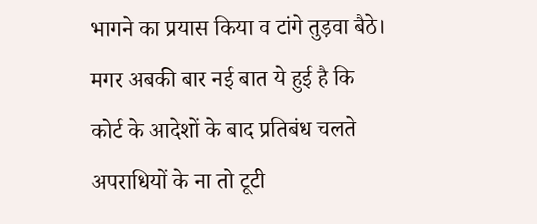भागने का प्रयास किया व टांगे तुड़वा बैठे। मगर अबकी बार नई बात ये हुई है कि कोर्ट के आदेशों के बाद प्रतिबंध चलते अपराधियों के ना तो टूटी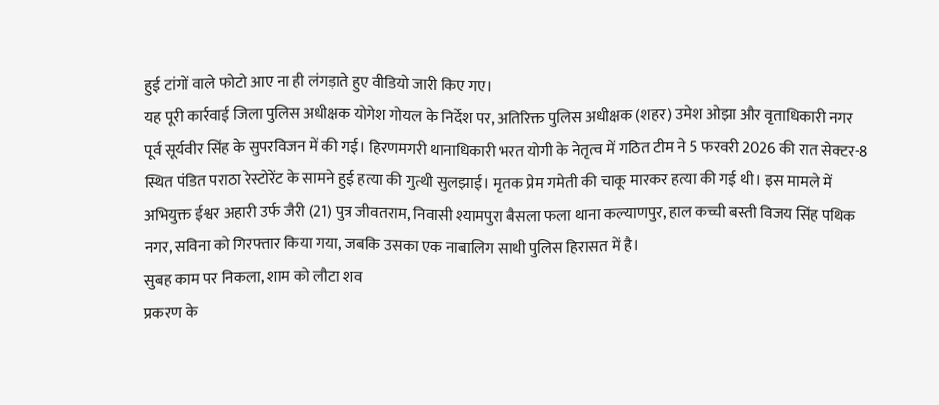हुई टांगों वाले फोटो आए ना ही लंगड़ाते हुए वीडियो जारी किए गए।
यह पूरी कार्रवाई जिला पुलिस अधीक्षक योगेश गोयल के निर्देश पर, अतिरिक्त पुलिस अधीक्षक (शहर) उमेश ओझा और वृताधिकारी नगर पूर्व सूर्यवीर सिंह के सुपरविजन में की गई। हिरणमगरी थानाधिकारी भरत योगी के नेतृत्व में गठित टीम ने 5 फरवरी 2026 की रात सेक्टर-8 स्थित पंडित पराठा रेस्टोरेंट के सामने हुई हत्या की गुत्थी सुलझाई। मृतक प्रेम गमेती की चाकू मारकर हत्या की गई थी। इस मामले में अभियुक्त ईश्वर अहारी उर्फ जैरी (21) पुत्र जीवतराम, निवासी श्यामपुरा बैसला फला थाना कल्याणपुर, हाल कच्ची बस्ती विजय सिंह पथिक नगर, सविना को गिरफ्तार किया गया, जबकि उसका एक नाबालिग साथी पुलिस हिरासत में है।
सुबह काम पर निकला, शाम को लौटा शव
प्रकरण के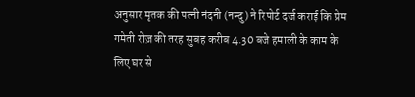अनुसार मृतक की पत्नी नंदनी (नन्दु) ने रिपोर्ट दर्ज कराई कि प्रेम गमेती रोज़ की तरह सुबह करीब 4.30 बजे हमाली के काम के लिए घर से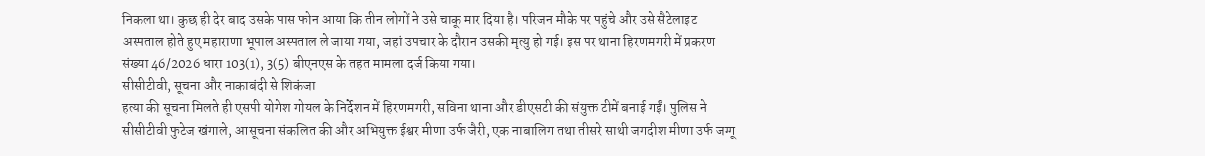निकला था। कुछ ही देर बाद उसके पास फोन आया कि तीन लोगों ने उसे चाकू मार दिया है। परिजन मौके पर पहुंचे और उसे सैटेलाइट अस्पताल होते हुए महाराणा भूपाल अस्पताल ले जाया गया, जहां उपचार के दौरान उसकी मृत्यु हो गई। इस पर थाना हिरणमगरी में प्रकरण संख्या 46/2026 धारा 103(1), 3(5) बीएनएस के तहत मामला दर्ज किया गया।
सीसीटीवी, सूचना और नाकाबंदी से शिकंजा
हत्या की सूचना मिलते ही एसपी योगेश गोयल के निर्देशन में हिरणमगरी, सविना थाना और डीएसटी की संयुक्त टीमें बनाई गईं। पुलिस ने सीसीटीवी फुटेज खंगाले, आसूचना संकलित की और अभियुक्त ईश्वर मीणा उर्फ जैरी, एक नाबालिग तथा तीसरे साथी जगदीश मीणा उर्फ जग्गू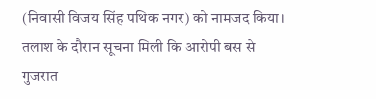(निवासी विजय सिंह पथिक नगर) को नामजद किया। तलाश के दौरान सूचना मिली कि आरोपी बस से गुजरात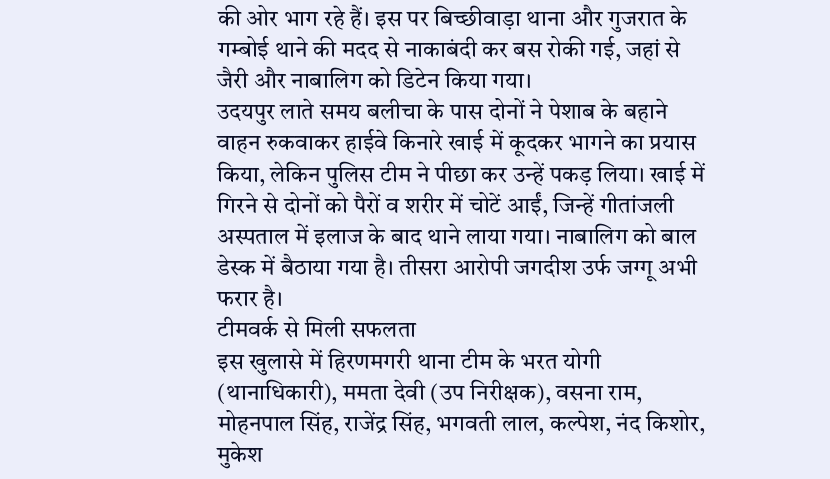की ओर भाग रहे हैं। इस पर बिच्छीवाड़ा थाना और गुजरात के गम्बोई थाने की मदद से नाकाबंदी कर बस रोकी गई, जहां से जैरी और नाबालिग को डिटेन किया गया।
उदयपुर लाते समय बलीचा के पास दोनों ने पेशाब के बहाने वाहन रुकवाकर हाईवे किनारे खाई में कूदकर भागने का प्रयास किया, लेकिन पुलिस टीम ने पीछा कर उन्हें पकड़ लिया। खाई में गिरने से दोनों को पैरों व शरीर में चोटें आईं, जिन्हें गीतांजली अस्पताल में इलाज के बाद थाने लाया गया। नाबालिग को बाल डेस्क में बैठाया गया है। तीसरा आरोपी जगदीश उर्फ जग्गू अभी फरार है।
टीमवर्क से मिली सफलता
इस खुलासे में हिरणमगरी थाना टीम के भरत योगी (थानाधिकारी), ममता देवी (उप निरीक्षक), वसना राम, मोहनपाल सिंह, राजेंद्र सिंह, भगवती लाल, कल्पेश, नंद किशोर, मुकेश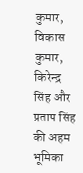कुमार, विकास कुमार, किरेन्द्र सिंह और प्रताप सिंह की अहम भूमिका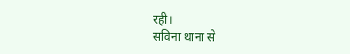रही।
सविना थाना से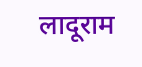लादूराम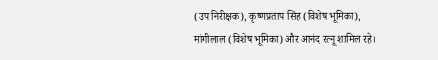(उप निरीक्षक), कृष्णप्रताप सिंह (विशेष भूमिका), मांगीलाल (विशेष भूमिका) और आनंद रत्नू शामिल रहे।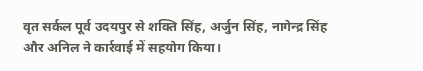वृत सर्कल पूर्व उदयपुर से शक्ति सिंह, अर्जुन सिंह, नागेन्द्र सिंह और अनिल ने कार्रवाई में सहयोग किया।